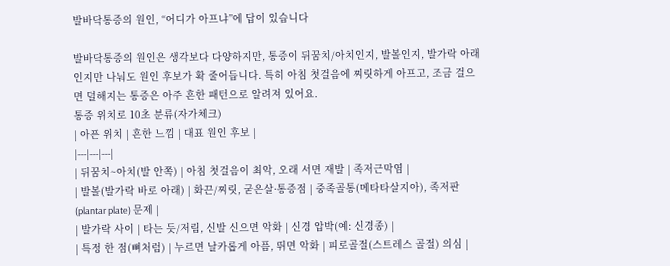발바닥통증의 원인, “어디가 아프냐”에 답이 있습니다

발바닥통증의 원인은 생각보다 다양하지만, 통증이 뒤꿈치/아치인지, 발볼인지, 발가락 아래인지만 나눠도 원인 후보가 확 줄어듭니다. 특히 아침 첫걸음에 찌릿하게 아프고, 조금 걸으면 덜해지는 통증은 아주 흔한 패턴으로 알려져 있어요.
통증 위치로 10초 분류(자가체크)
| 아픈 위치 | 흔한 느낌 | 대표 원인 후보 |
|---|---|---|
| 뒤꿈치~아치(발 안쪽) | 아침 첫걸음이 최악, 오래 서면 재발 | 족저근막염 |
| 발볼(발가락 바로 아래) | 화끈/찌릿, 굳은살·통증점 | 중족골통(메타타살지아), 족저판(plantar plate) 문제 |
| 발가락 사이 | 타는 듯/저림, 신발 신으면 악화 | 신경 압박(예: 신경종) |
| 특정 한 점(뼈처럼) | 누르면 날카롭게 아픔, 뛰면 악화 | 피로골절(스트레스 골절) 의심 |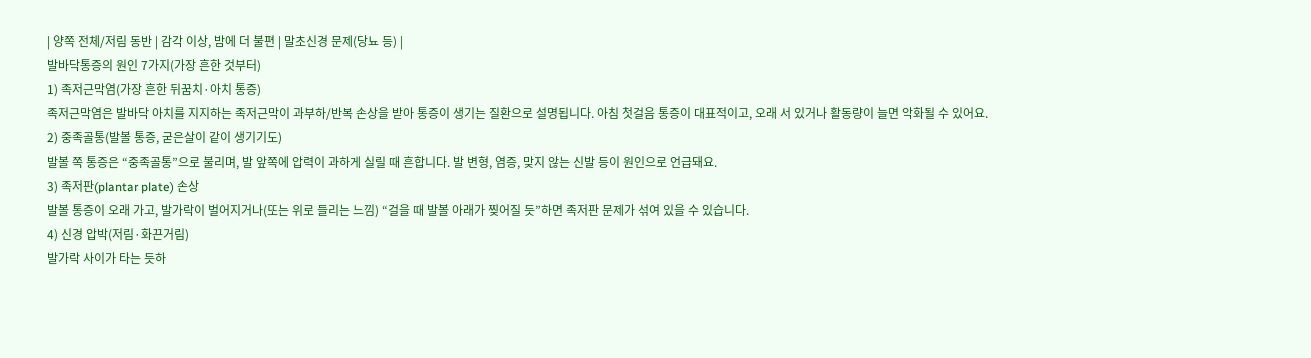| 양쪽 전체/저림 동반 | 감각 이상, 밤에 더 불편 | 말초신경 문제(당뇨 등) |
발바닥통증의 원인 7가지(가장 흔한 것부터)
1) 족저근막염(가장 흔한 뒤꿈치·아치 통증)
족저근막염은 발바닥 아치를 지지하는 족저근막이 과부하/반복 손상을 받아 통증이 생기는 질환으로 설명됩니다. 아침 첫걸음 통증이 대표적이고, 오래 서 있거나 활동량이 늘면 악화될 수 있어요.
2) 중족골통(발볼 통증, 굳은살이 같이 생기기도)
발볼 쪽 통증은 “중족골통”으로 불리며, 발 앞쪽에 압력이 과하게 실릴 때 흔합니다. 발 변형, 염증, 맞지 않는 신발 등이 원인으로 언급돼요.
3) 족저판(plantar plate) 손상
발볼 통증이 오래 가고, 발가락이 벌어지거나(또는 위로 들리는 느낌) “걸을 때 발볼 아래가 찢어질 듯”하면 족저판 문제가 섞여 있을 수 있습니다.
4) 신경 압박(저림·화끈거림)
발가락 사이가 타는 듯하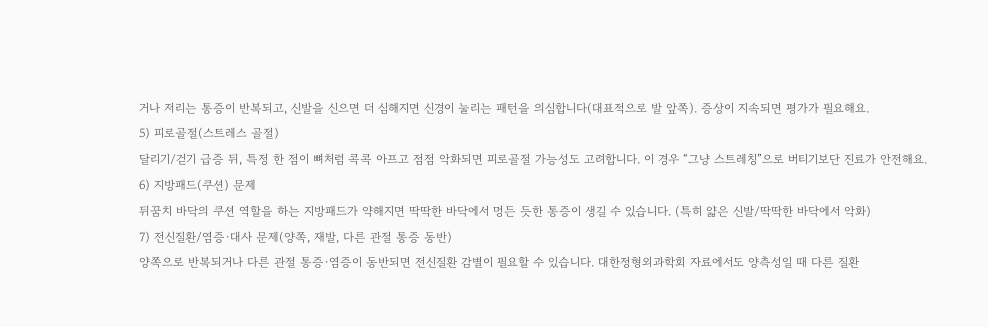거나 저리는 통증이 반복되고, 신발을 신으면 더 심해지면 신경이 눌리는 패턴을 의심합니다(대표적으로 발 앞쪽). 증상이 지속되면 평가가 필요해요.
5) 피로골절(스트레스 골절)
달리기/걷기 급증 뒤, 특정 한 점이 뼈처럼 콕콕 아프고 점점 악화되면 피로골절 가능성도 고려합니다. 이 경우 “그냥 스트레칭”으로 버티기보단 진료가 안전해요.
6) 지방패드(쿠션) 문제
뒤꿈치 바닥의 쿠션 역할을 하는 지방패드가 약해지면 딱딱한 바닥에서 멍든 듯한 통증이 생길 수 있습니다. (특히 얇은 신발/딱딱한 바닥에서 악화)
7) 전신질환/염증·대사 문제(양쪽, 재발, 다른 관절 통증 동반)
양쪽으로 반복되거나 다른 관절 통증·염증이 동반되면 전신질환 감별이 필요할 수 있습니다. 대한정형외과학회 자료에서도 양측성일 때 다른 질환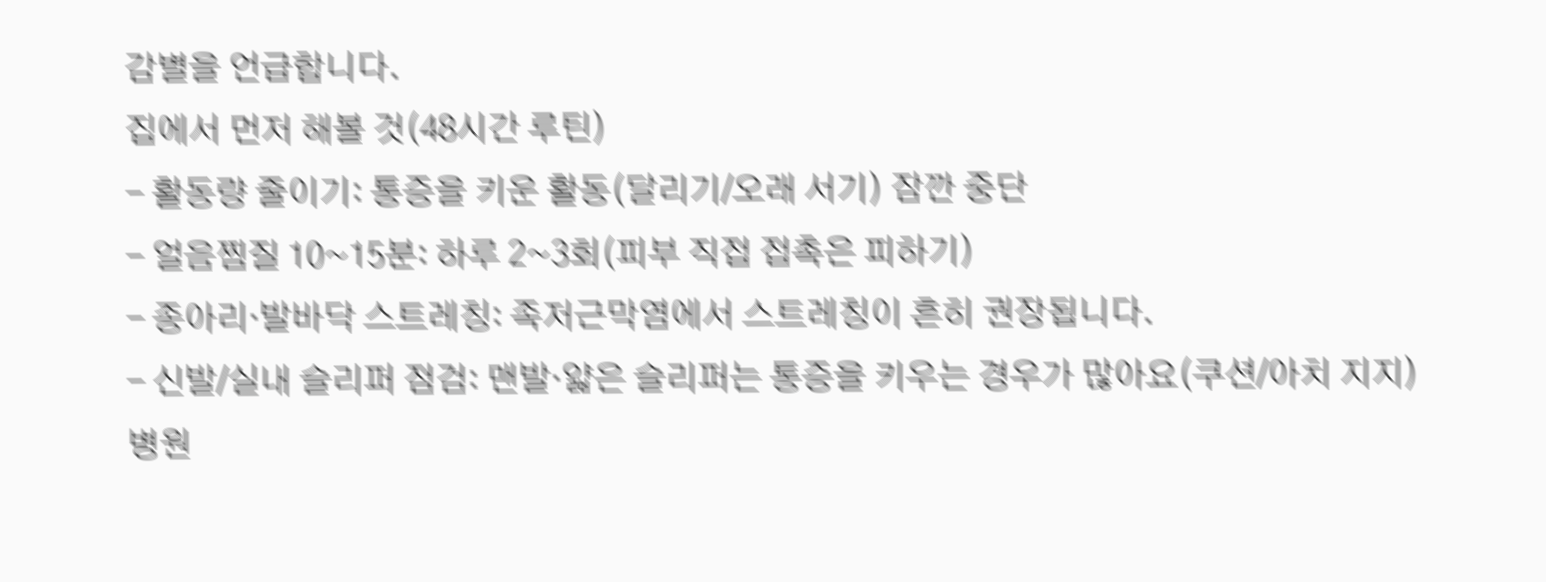감별을 언급합니다.
집에서 먼저 해볼 것(48시간 루틴)
- 활동량 줄이기: 통증을 키운 활동(달리기/오래 서기) 잠깐 중단
- 얼음찜질 10~15분: 하루 2~3회(피부 직접 접촉은 피하기)
- 종아리·발바닥 스트레칭: 족저근막염에서 스트레칭이 흔히 권장됩니다.
- 신발/실내 슬리퍼 점검: 맨발·얇은 슬리퍼는 통증을 키우는 경우가 많아요(쿠션/아치 지지)
병원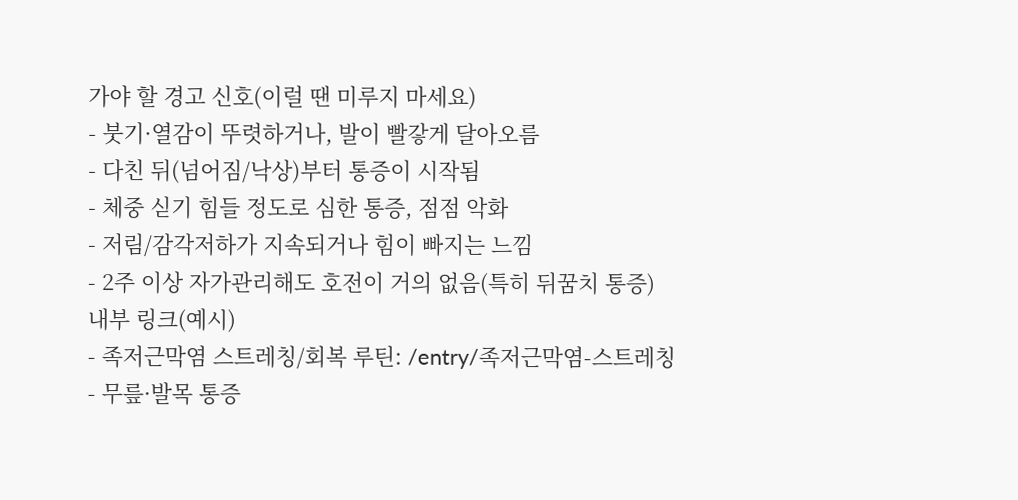가야 할 경고 신호(이럴 땐 미루지 마세요)
- 붓기·열감이 뚜렷하거나, 발이 빨갛게 달아오름
- 다친 뒤(넘어짐/낙상)부터 통증이 시작됨
- 체중 싣기 힘들 정도로 심한 통증, 점점 악화
- 저림/감각저하가 지속되거나 힘이 빠지는 느낌
- 2주 이상 자가관리해도 호전이 거의 없음(특히 뒤꿈치 통증)
내부 링크(예시)
- 족저근막염 스트레칭/회복 루틴: /entry/족저근막염-스트레칭
- 무릎·발목 통증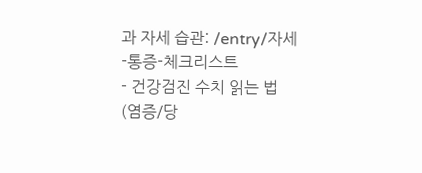과 자세 습관: /entry/자세-통증-체크리스트
- 건강검진 수치 읽는 법(염증/당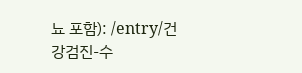뇨 포함): /entry/건강검진-수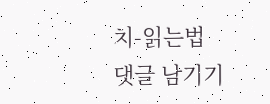치-읽는법
댓글 남기기